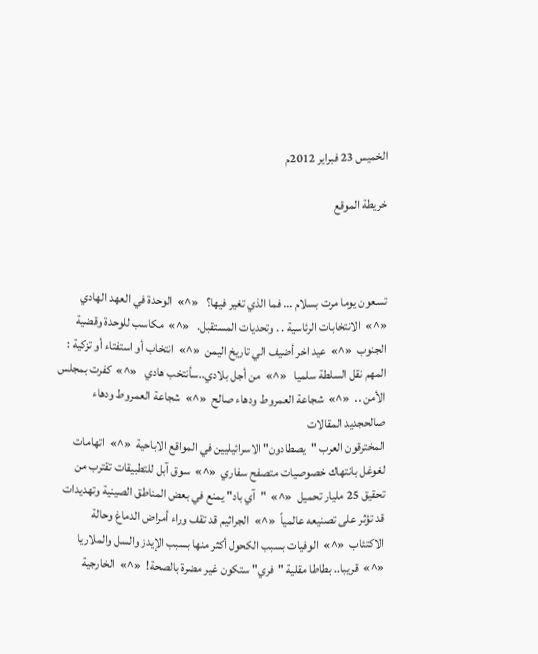الخميس 23 فبراير 2012م

خريطة الموقع



تسعون يوما مرت بسلام ... فما الذي تغير فيها؟   «^»  الوحدة في العهد الهادي   «^»  الانتخابات الرئاسية . . وتحديات المستقبل.   «^»  مكاسب للوحدة وقضية الجنوب  «^»  عيد اخر أضيف الي تاريخ اليمن  «^»  انتخاب أو استفتاء أو تزكية : المهم نقل السلطة سلميا   «^»  من أجل بلادي..سأنتخب هادي   «^»  كفرت بمجلس الأمن ..  «^»  شجاعة العمروط ودهاء صالح  «^»  شجاعة العمروط ودهاء صالحجديد المقالات
المخترقون العرب "يصطادون" الاسرائيليين في المواقع الاباحية  «^»  اتهامات لغوغل بانتهاك خصوصيات متصفح سفاري  «^»  سوق آبل للتطبيقات تقترب من تحقيق 25 مليار تحميل  «^»  "آي باد" يمنع في بعض المناطق الصينية وتهديدات قد تؤثر على تصنيعه عالمياً  «^»  الجراثيم قد تقف وراء أمراض الدماغ وحالة الاكتئاب  «^»  الوفيات بسبب الكحول أكثر منها بسبب الإيدز والسل والملاريا  «^»  قريبا.. بطاطا مقلية "فري" ستكون غير مضرة بالصحة!  «^»  الخارجية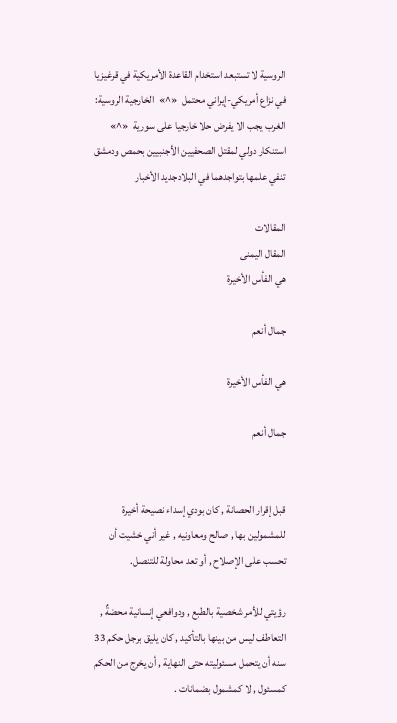الروسية لا تستبعد استخدام القاعدة الأمريكية في قرغيزيا في نزاع أمريكي-إيراني محتمل  «^»  الخارجية الروسية: الغرب يجب الا يفرض حلا خارجيا على سورية  «^»  استنكار دولي لمقتل الصحفيين الأجنبيين بحمص ودمشق تنفي علمها بتواجدهما في البلادجديد الأخبار

المقالات
المقال اليمنى
هي الفأس الأخيرة

جمال أنعم

هي الفأس الأخيرة

جمال أنعم


قبل إقرار الحصانة , كان بودي إسداء نصيحة أخيرة للمشمولين بها , صالح ومعاونيه , غير أني خشيت أن تحسب على الإصلاح , أو تعد محاولة للتنصل.

رؤيتي للأمر شخصية بالطبع , ودوافعي إنسانية محضةٌ , التعاطف ليس من بينها بالتأكيد , كان يليق برجل حكم 33 سنه أن يتحمل مسئوليته حتى النهاية , أن يخرج من الحكم كمسئول , لا كمشمول بضمانات .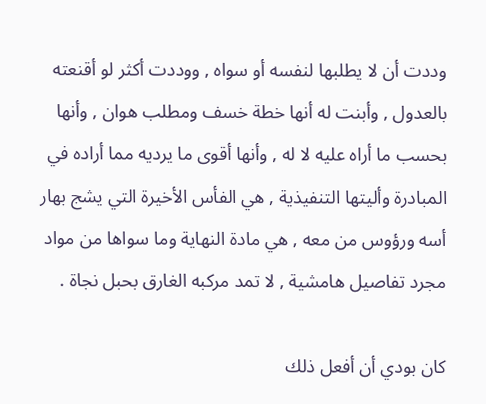وددت أن لا يطلبها لنفسه أو سواه , ووددت أكثر لو أقنعته بالعدول , وأبنت له أنها خطة خسف ومطلب هوان , وأنها بحسب ما أراه عليه لا له , وأنها أقوى ما يرديه مما أراده في المبادرة وأليتها التنفيذية , هي الفأس الأخيرة التي يشج بهار أسه ورؤوس من معه , هي مادة النهاية وما سواها من مواد مجرد تفاصيل هامشية , لا تمد مركبه الغارق بحبل نجاة .

كان بودي أن أفعل ذلك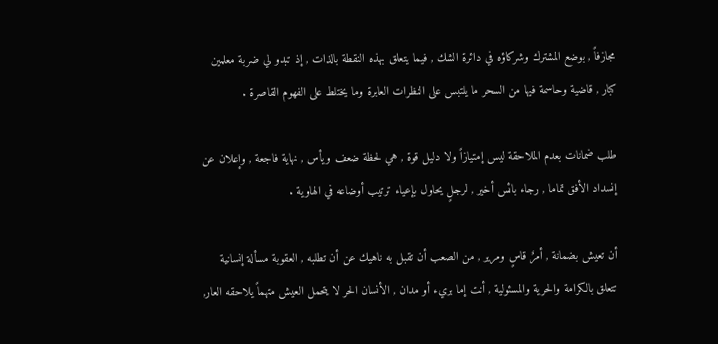مجازفاً , بوضع المشترك وشركاؤه في دائرة الشك , فيما يتعلق بهذه النقطة بالذات , إذ تبدو لي ضربة معلمين كبار , قاضية وحاسمة فيها من السحر ما يلتبس على النظرات العابرة وما يختلط على الفهوم القاصرة .

طلب ضمانات بعدم الملاحقة ليس إمتيازاً ولا دليل قوة , هي لحظة ضعف ويأس , نهاية فاجعة , وإعلان عن إنسداد الأفق تماما , رجاء بائس أخير , لرجلٍ يحاول بإعياء ترتيب أوضاعه في الهاوية .

أن تعيش بضمانة , أمرٌ قاسٍ ومرير , من الصعب أن تقبل به ناهيك عن أن تطلبه , العقوبة مسألة إنسانية تتعلق بالكرامة والحرية والمسئولية , أنت إما بريء أو مدان , الأنسان الحر لا يتحمل العيش متهماً يلاحقه العار,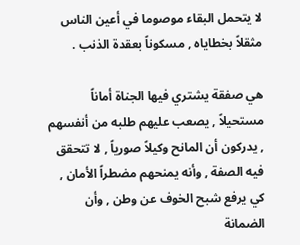لا يتحمل البقاء موصوما في أعين الناس مثقلاً بخطاياه , مسكوناً بعقدة الذنب .

هي صفقة يشتري فيها الجناة أماناً مستحيلاً , يصعب عليهم طلبه من أنفسهم , يدركون أن المانح وكيلاً صورياً , لا تتحقق فيه الصفة , وأنه يمنحهم مضطراً الأمان , كي يرفع شبح الخوف عن وطن , وأن الضمانة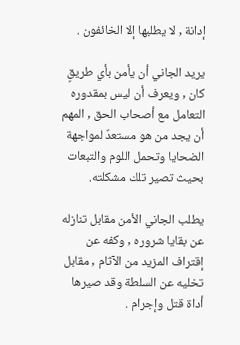إدانة , لا يطلبها إلا الخائفون .

يريد الجاني أن يأمن بأي طريقٍ كان , ويعرف أن ليس بمقدوره التعامل مع أصحاب الحق , المهم أن يجد من هو مستعدٌ لمواجهة الضحايا وتحمل اللوم والتبعات بحيث تصير تلك مشكلته.

يطلب الجاني الأمن مقابل تنازله عن بقايا شروره , وكفه عن إقتراف المزيد من الآثام , مقابل تخليه عن السلطة وقد صيرها أداة قتل وإجرام .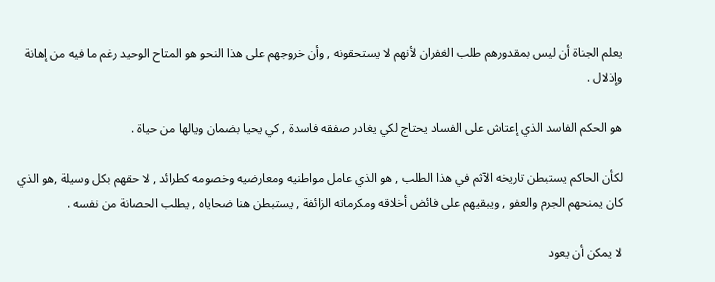يعلم الجناة أن ليس بمقدورهم طلب الغفران لأنهم لا يستحقونه , وأن خروجهم على هذا النحو هو المتاح الوحيد رغم ما فيه من إهانة وإذلال .

هو الحكم الفاسد الذي إعتاش على الفساد يحتاج لكي يغادر صفقه فاسدة , كي يحيا بضمان ويالها من حياة .

لكأن الحاكم يستبطن تاريخه الآثم في هذا الطلب , هو الذي عامل مواطنيه ومعارضيه وخصومه كطرائد , لا حقهم بكل وسيلة ,هو الذي كان يمنحهم الجرم والعفو , ويبقيهم على فائض أخلاقه ومكرماته الزائفة , يستبطن هنا ضحاياه , يطلب الحصانة من نفسه .

لا يمكن أن يعود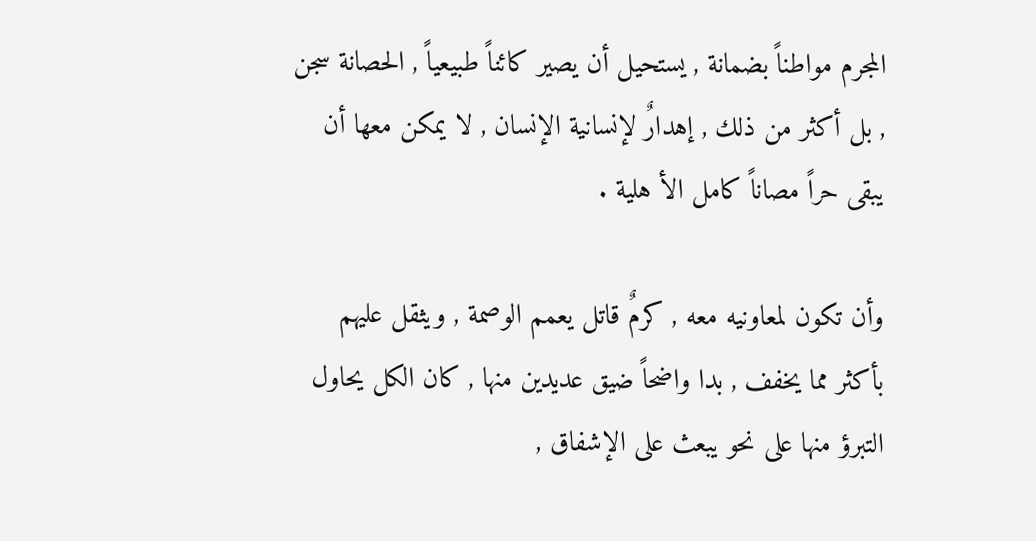المجرم مواطناً بضمانة , يستحيل أن يصير كائناً طبيعياً , الحصانة سجن , بل أكثر من ذلك , إهدارٌ لإنسانية الإنسان , لا يمكن معها أن يبقى حراً مصاناً كامل الأ هلية .

وأن تكون لمعاونيه معه , كرمٌ قاتل يعمم الوصمة , ويثقل عليهم بأكثر مما يخفف , بدا واضحاً ضيق عديدين منها , كان الكل يحاول التبرؤ منها على نحو يبعث على الإشفاق ,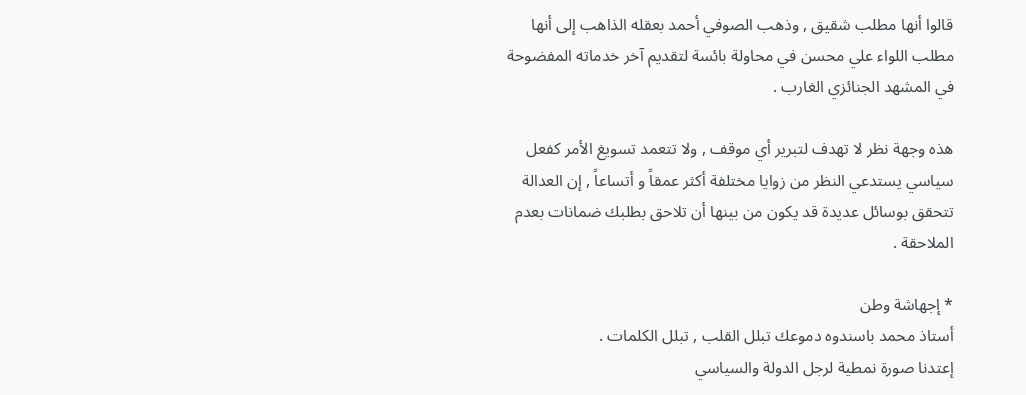قالوا أنها مطلب شقيق , وذهب الصوفي أحمد بعقله الذاهب إلى أنها مطلب اللواء علي محسن في محاولة بائسة لتقديم آخر خدماته المفضوحة في المشهد الجنائزي الغارب .

هذه وجهة نظر لا تهدف لتبرير أي موقف , ولا تتعمد تسويغ الأمر كفعل سياسي يستدعي النظر من زوايا مختلفة أكثر عمقاً و أتساعاً , إن العدالة تتحقق بوسائل عديدة قد يكون من بينها أن تلاحق بطلبك ضمانات بعدم الملاحقة .

* إجهاشة وطن
أستاذ محمد باسندوه دموعك تبلل القلب , تبلل الكلمات .
إعتدنا صورة نمطية لرجل الدولة والسياسي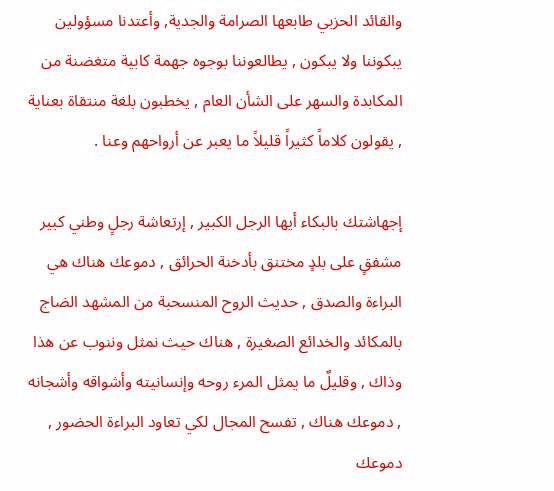والقائد الحزبي طابعها الصرامة والجدية, وأعتدنا مسؤولين يبكوننا ولا يبكون , يطالعوننا بوجوه جهمة كابية متغضنة من المكابدة والسهر على الشأن العام , يخطبون بلغة منتقاة بعناية , يقولون كلاماً كثيراً قليلاً ما يعبر عن أرواحهم وعنا .

إجهاشتك بالبكاء أيها الرجل الكبير , إرتعاشة رجلٍ وطني كبير مشفقٍ على بلدٍ مختنق بأدخنة الحرائق , دموعك هناك هي البراءة والصدق , حديث الروح المنسحبة من المشهد الضاج بالمكائد والخدائع الصغيرة , هناك حيث نمثل وننوب عن هذا وذاك , وقليلٌ ما يمثل المرء روحه وإنسانيته وأشواقه وأشجانه , دموعك هناك , تفسح المجال لكي تعاود البراءة الحضور , دموعك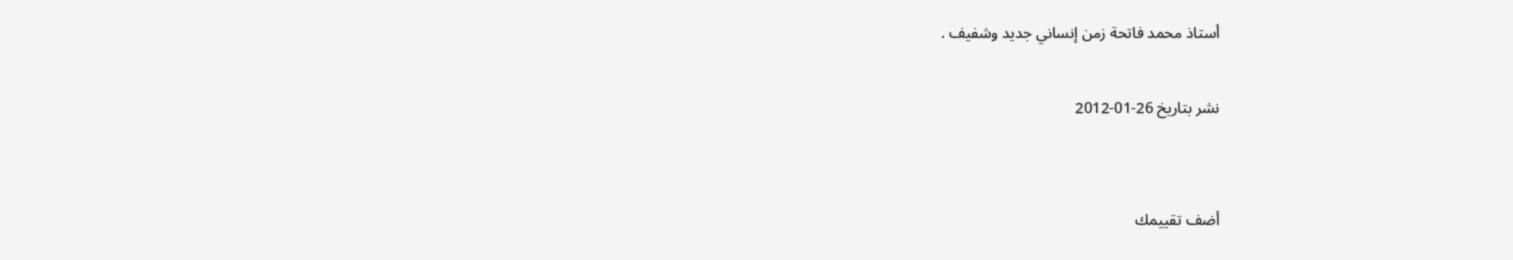أستاذ محمد فاتحة زمن إنساني جديد وشفيف .

نشر بتاريخ 26-01-2012


أضف تقييمك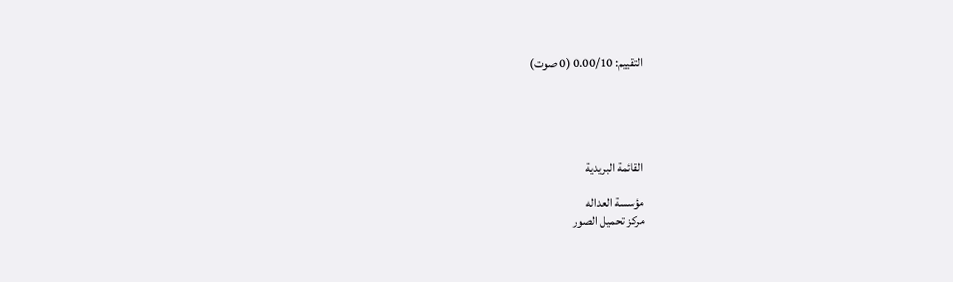التقييم: 0.00/10 (0 صوت)





القائمة البريدية

مؤسسة العداله
مركز تحميل الصور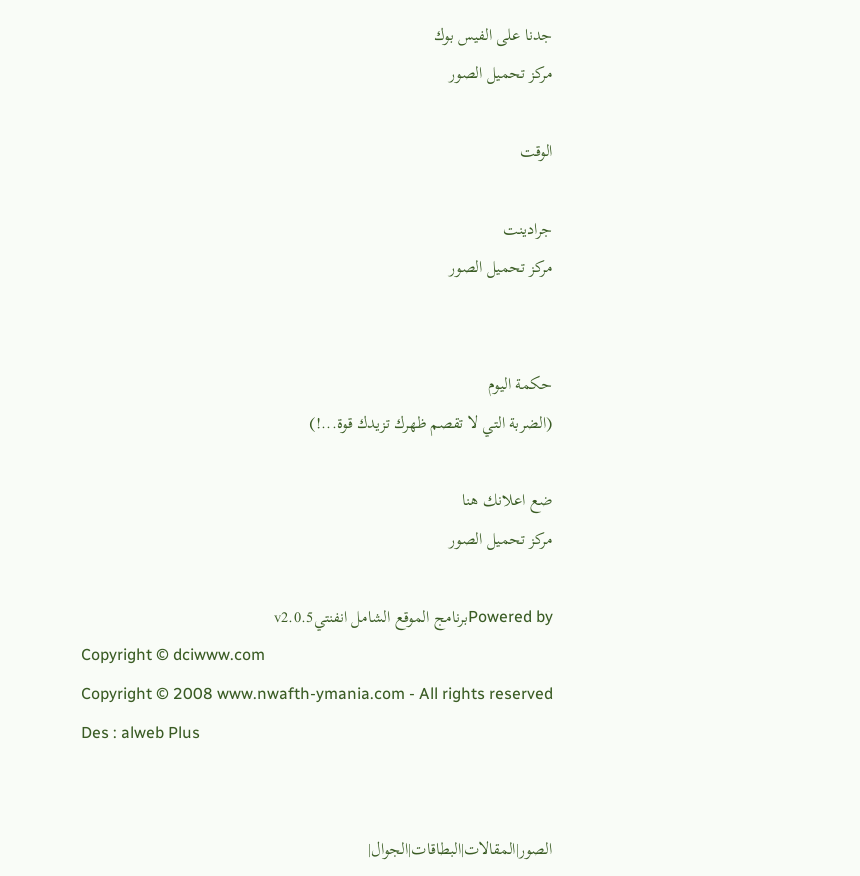جدنا على الفيس بوك
مركز تحميل الصور

الوقت

جرادينت
مركز تحميل الصور


حكمة اليوم
(الضربة التي لا تقصم ظهرك تزيدك قوة...!)

ضع اعلانك هنا
مركز تحميل الصور

Powered byبرنامج الموقع الشامل انفنتيv2.0.5
Copyright © dciwww.com
Copyright © 2008 www.nwafth-ymania.com - All rights reserved
Des : alweb Plus


الصور|المقالات|البطاقات|الجوال|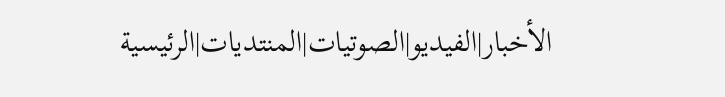الأخبار|الفيديو|الصوتيات|المنتديات|الرئيسية